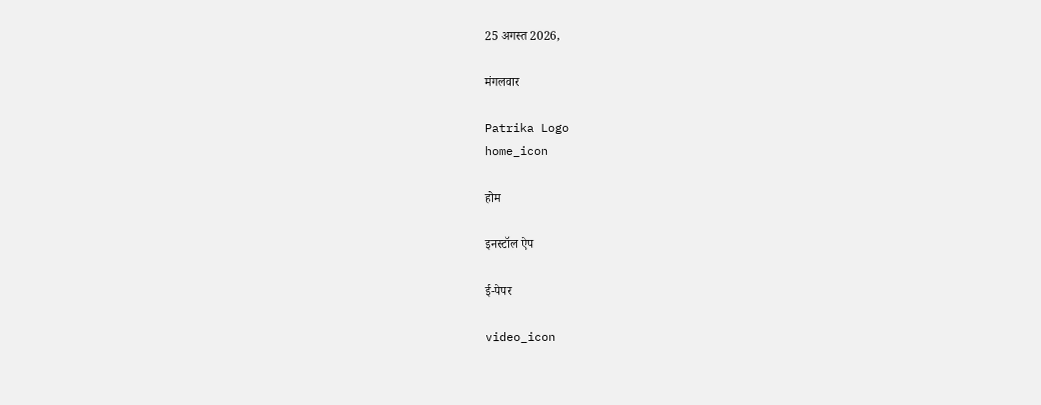25 अगस्त 2026,

मंगलवार

Patrika Logo
home_icon

होम

इनस्टॉल ऐप

ई-पेपर

video_icon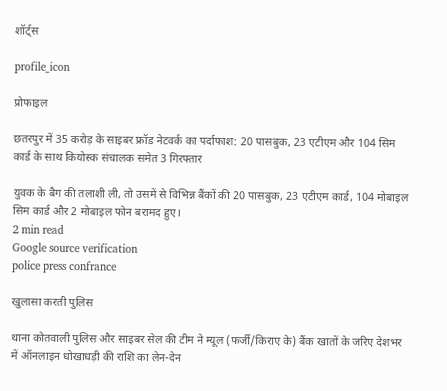शॉर्ट्स

profile_icon

प्रोफाइल

छतरपुर में 35 करोड़ के साइबर फ्रॉड नेटवर्क का पर्दाफाश: 20 पासबुक, 23 एटीएम और 104 सिम कार्ड के साथ कियोस्क संचालक समेत 3 गिरफ्तार

युवक के बैग की तलाशी ली, तो उसमें से विभिन्न बैंकों की 20 पासबुक, 23 एटीएम कार्ड, 104 मोबाइल सिम कार्ड और 2 मोबाइल फोन बरामद हुए।
2 min read
Google source verification
police press confrance

खुलासा करती पुलिस

थाना कोतवाली पुलिस और साइबर सेल की टीम ने म्यूल (फर्जी/किराए के) बैंक खातों के जरिए देशभर में ऑनलाइन धोखाधड़ी की राशि का लेन-देन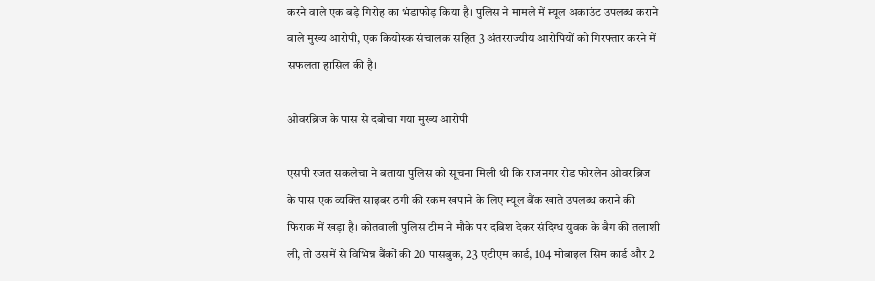करने वाले एक बड़े गिरोह का भंडाफोड़ किया है। पुलिस ने मामले में म्यूल अकाउंट उपलब्ध कराने वाले मुख्य आरोपी, एक कियोस्क संचालक सहित 3 अंतरराज्यीय आरोपियों को गिरफ्तार करने में सफलता हासिल की है।

ओवरब्रिज के पास से दबोचा गया मुख्य आरोपी

एसपी रजत सकलेचा ने बताया पुलिस को सूचना मिली थी कि राजनगर रोड फोरलेन ओवरब्रिज के पास एक व्यक्ति साइबर ठगी की रकम खपाने के लिए म्यूल बैंक खाते उपलब्ध कराने की फिराक में खड़ा है। कोतवाली पुलिस टीम ने मौके पर दबिश देकर संदिग्ध युवक के बैग की तलाशी ली, तो उसमें से विभिन्न बैंकों की 20 पासबुक, 23 एटीएम कार्ड, 104 मोबाइल सिम कार्ड और 2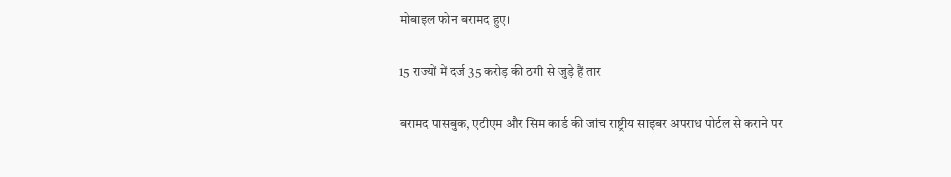मोबाइल फोन बरामद हुए।

15 राज्यों में दर्ज 35 करोड़ की ठगी से जुड़े हैं तार

बरामद पासबुक, एटीएम और सिम कार्ड की जांच राष्ट्रीय साइबर अपराध पोर्टल से कराने पर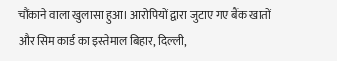चौंकाने वाला खुलासा हुआ। आरोपियों द्वारा जुटाए गए बैंक खातों और सिम कार्ड का इस्तेमाल बिहार, दिल्ली,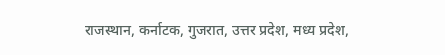राजस्थान, कर्नाटक, गुजरात, उत्तर प्रदेश, मध्य प्रदेश,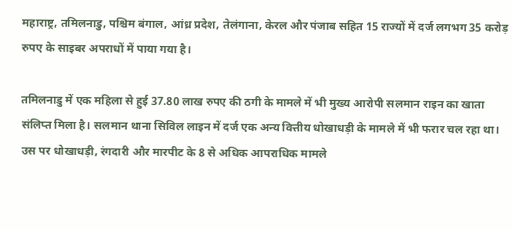महाराष्ट्र, तमिलनाडु, पश्चिम बंगाल, आंध्र प्रदेश, तेलंगाना, केरल और पंजाब सहित 15 राज्यों में दर्ज लगभग 35 करोड़ रुपए के साइबर अपराधों में पाया गया है।

तमिलनाडु में एक महिला से हुई 37.80 लाख रुपए की ठगी के मामले में भी मुख्य आरोपी सलमान राइन का खाता संलिप्त मिला है। सलमान थाना सिविल लाइन में दर्ज एक अन्य वित्तीय धोखाधड़ी के मामले में भी फरार चल रहा था। उस पर धोखाधड़ी, रंगदारी और मारपीट के 8 से अधिक आपराधिक मामले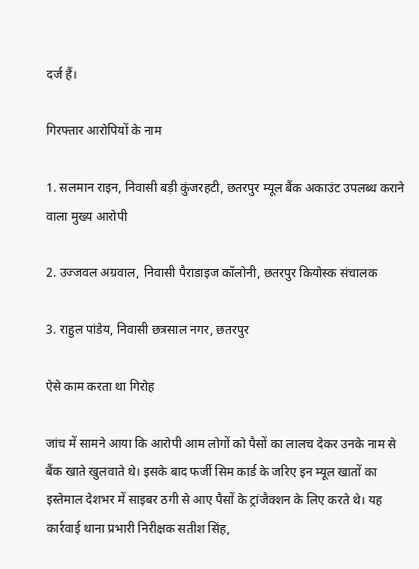दर्ज हैं।

गिरफ्तार आरोपियों के नाम

1. सलमान राइन, निवासी बड़ी कुंजरहटी, छतरपुर म्यूल बैंक अकाउंट उपलब्ध कराने वाला मुख्य आरोपी

2. उज्जवल अग्रवाल, निवासी पैराडाइज कॉलोनी, छतरपुर कियोस्क संचालक

3. राहुल पांडेय, निवासी छत्रसाल नगर, छतरपुर

ऐसे काम करता था गिरोह

जांच में सामने आया कि आरोपी आम लोगों को पैसों का लालच देकर उनके नाम से बैंक खाते खुलवाते थे। इसके बाद फर्जी सिम कार्ड के जरिए इन म्यूल खातों का इस्तेमाल देशभर में साइबर ठगी से आए पैसों के ट्रांजैक्शन के लिए करते थे। यह कार्रवाई थाना प्रभारी निरीक्षक सतीश सिंह,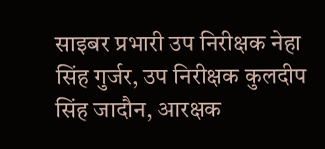साइबर प्रभारी उप निरीक्षक नेहा सिंह गुर्जर, उप निरीक्षक कुलदीप सिंह जादौन, आरक्षक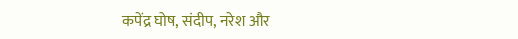कपेंद्र घोष, संदीप, नरेश और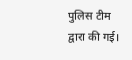पुलिस टीम द्वारा की गई।